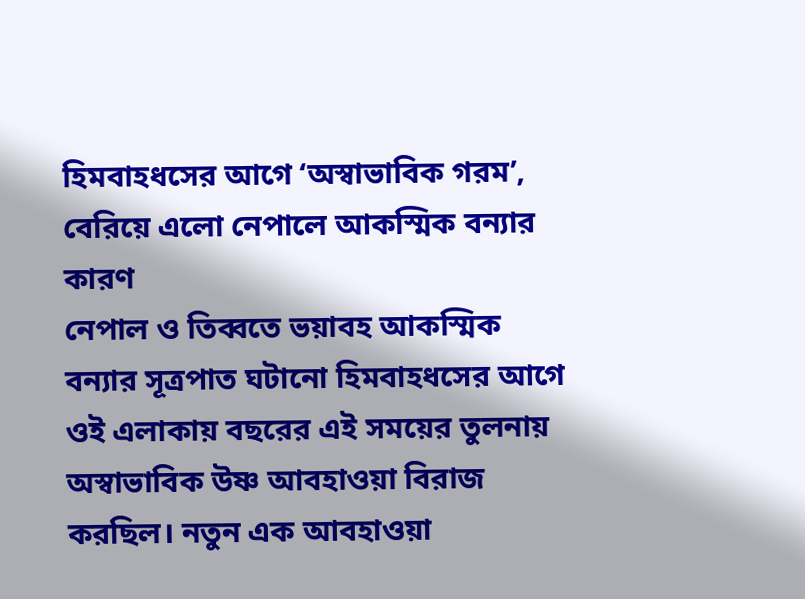হিমবাহধসের আগে ‘অস্বাভাবিক গরম’, বেরিয়ে এলো নেপালে আকস্মিক বন্যার কারণ
নেপাল ও তিব্বতে ভয়াবহ আকস্মিক বন্যার সূত্রপাত ঘটানো হিমবাহধসের আগে ওই এলাকায় বছরের এই সময়ের তুলনায় অস্বাভাবিক উষ্ণ আবহাওয়া বিরাজ করছিল। নতুন এক আবহাওয়া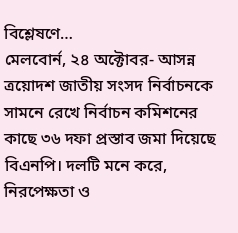বিশ্লেষণে…
মেলবোর্ন, ২৪ অক্টোবর- আসন্ন ত্রয়োদশ জাতীয় সংসদ নির্বাচনকে সামনে রেখে নির্বাচন কমিশনের কাছে ৩৬ দফা প্রস্তাব জমা দিয়েছে বিএনপি। দলটি মনে করে, নিরপেক্ষতা ও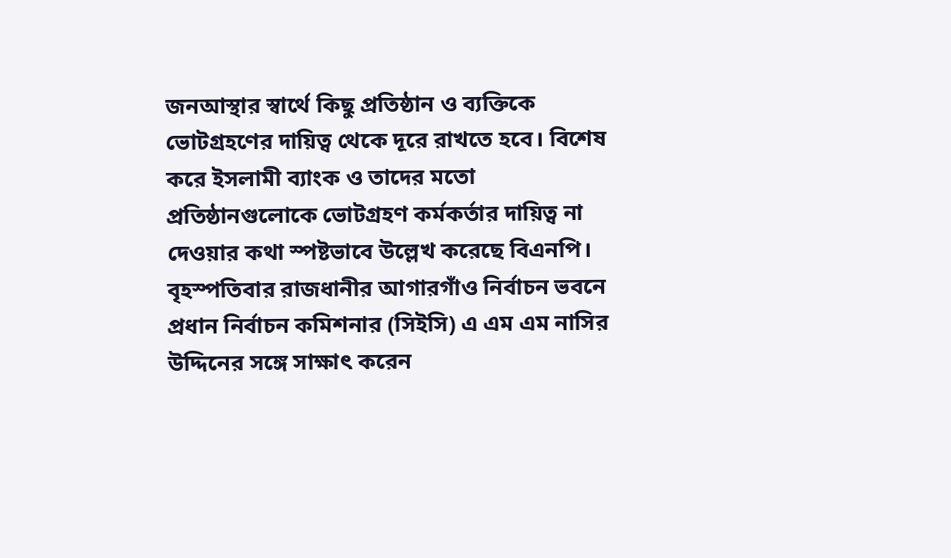জনআস্থার স্বার্থে কিছু প্রতিষ্ঠান ও ব্যক্তিকে ভোটগ্রহণের দায়িত্ব থেকে দূরে রাখতে হবে। বিশেষ করে ইসলামী ব্যাংক ও তাদের মতো প্রতিষ্ঠানগুলোকে ভোটগ্রহণ কর্মকর্তার দায়িত্ব না দেওয়ার কথা স্পষ্টভাবে উল্লেখ করেছে বিএনপি।
বৃহস্পতিবার রাজধানীর আগারগাঁও নির্বাচন ভবনে প্রধান নির্বাচন কমিশনার (সিইসি) এ এম এম নাসির উদ্দিনের সঙ্গে সাক্ষাৎ করেন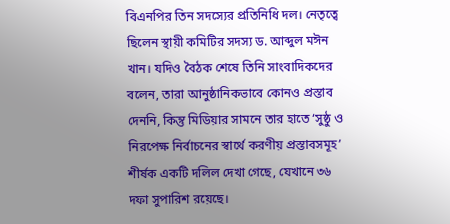বিএনপির তিন সদস্যের প্রতিনিধি দল। নেতৃত্বে ছিলেন স্থায়ী কমিটির সদস্য ড. আব্দুল মঈন খান। যদিও বৈঠক শেষে তিনি সাংবাদিকদের বলেন, তারা আনুষ্ঠানিকভাবে কোনও প্রস্তাব দেননি, কিন্তু মিডিয়ার সামনে তার হাতে ‘সুষ্ঠু ও নিরপেক্ষ নির্বাচনের স্বার্থে করণীয় প্রস্তাবসমূহ’ শীর্ষক একটি দলিল দেখা গেছে, যেখানে ৩৬ দফা সুপারিশ রয়েছে।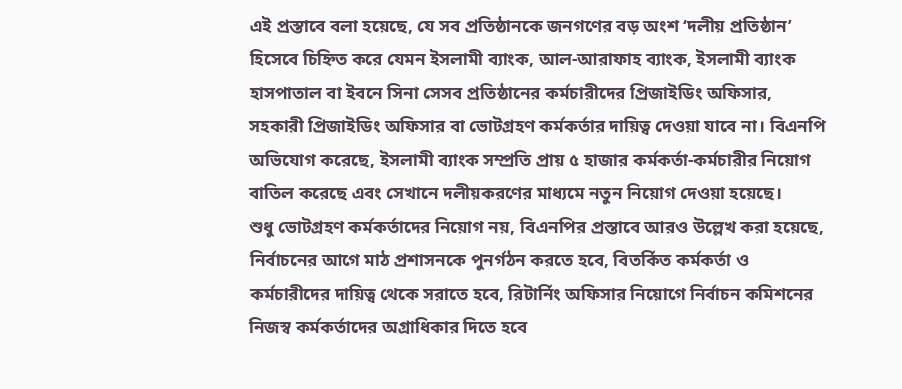এই প্রস্তাবে বলা হয়েছে, যে সব প্রতিষ্ঠানকে জনগণের বড় অংশ ‘দলীয় প্রতিষ্ঠান’ হিসেবে চিহ্নিত করে যেমন ইসলামী ব্যাংক, আল-আরাফাহ ব্যাংক, ইসলামী ব্যাংক হাসপাতাল বা ইবনে সিনা সেসব প্রতিষ্ঠানের কর্মচারীদের প্রিজাইডিং অফিসার, সহকারী প্রিজাইডিং অফিসার বা ভোটগ্রহণ কর্মকর্তার দায়িত্ব দেওয়া যাবে না। বিএনপি অভিযোগ করেছে, ইসলামী ব্যাংক সম্প্রতি প্রায় ৫ হাজার কর্মকর্তা-কর্মচারীর নিয়োগ বাতিল করেছে এবং সেখানে দলীয়করণের মাধ্যমে নতুন নিয়োগ দেওয়া হয়েছে।
শুধু ভোটগ্রহণ কর্মকর্তাদের নিয়োগ নয়, বিএনপির প্রস্তাবে আরও উল্লেখ করা হয়েছে, নির্বাচনের আগে মাঠ প্রশাসনকে পুনর্গঠন করতে হবে, বিতর্কিত কর্মকর্তা ও কর্মচারীদের দায়িত্ব থেকে সরাতে হবে, রিটার্নিং অফিসার নিয়োগে নির্বাচন কমিশনের নিজস্ব কর্মকর্তাদের অগ্রাধিকার দিতে হবে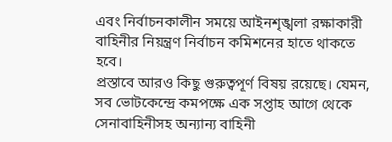এবং নির্বাচনকালীন সময়ে আইনশৃঙ্খলা রক্ষাকারী বাহিনীর নিয়ন্ত্রণ নির্বাচন কমিশনের হাতে থাকতে হবে।
প্রস্তাবে আরও কিছু গুরুত্বপূর্ণ বিষয় রয়েছে। যেমন, সব ভোটকেন্দ্রে কমপক্ষে এক সপ্তাহ আগে থেকে সেনাবাহিনীসহ অন্যান্য বাহিনী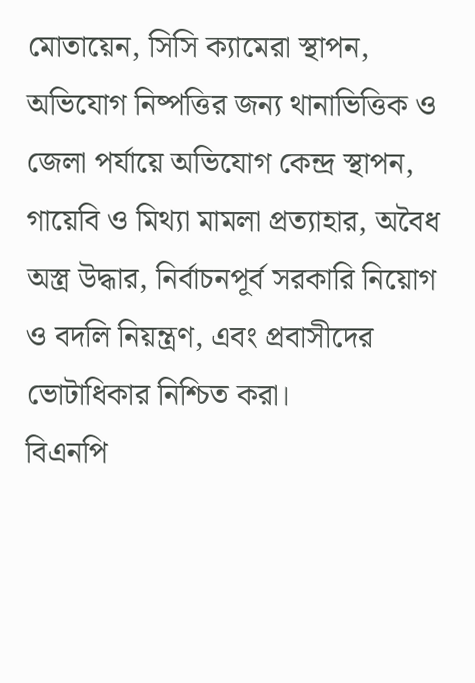মোতায়েন, সিসি ক্যামেরা স্থাপন, অভিযোগ নিষ্পত্তির জন্য থানাভিত্তিক ও জেলা পর্যায়ে অভিযোগ কেন্দ্র স্থাপন, গায়েবি ও মিথ্যা মামলা প্রত্যাহার, অবৈধ অস্ত্র উদ্ধার, নির্বাচনপূর্ব সরকারি নিয়োগ ও বদলি নিয়ন্ত্রণ, এবং প্রবাসীদের ভোটাধিকার নিশ্চিত করা।
বিএনপি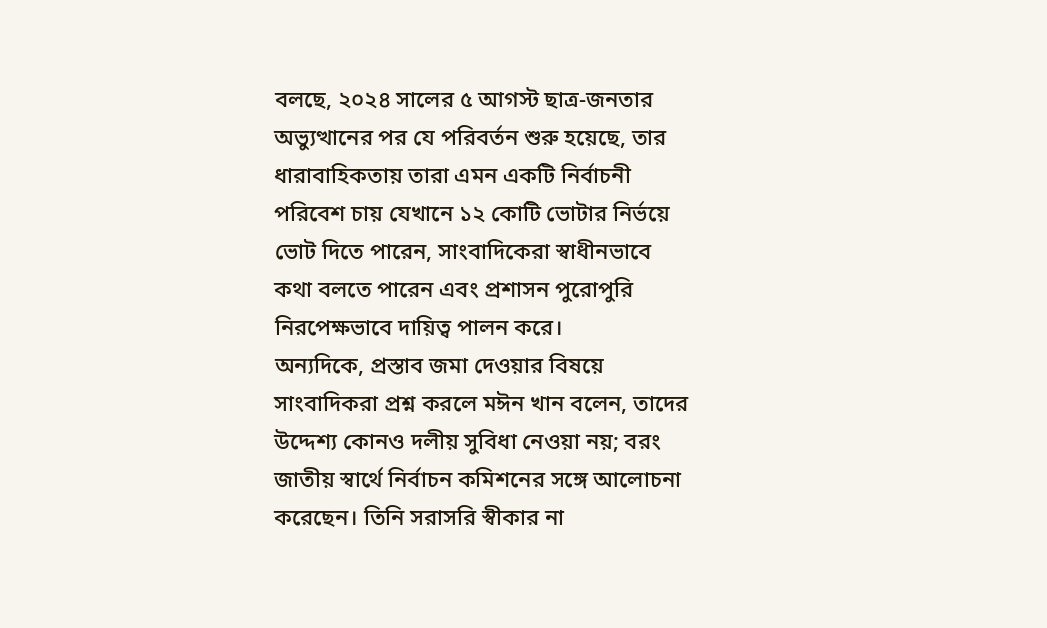বলছে, ২০২৪ সালের ৫ আগস্ট ছাত্র-জনতার অভ্যুত্থানের পর যে পরিবর্তন শুরু হয়েছে, তার ধারাবাহিকতায় তারা এমন একটি নির্বাচনী পরিবেশ চায় যেখানে ১২ কোটি ভোটার নির্ভয়ে ভোট দিতে পারেন, সাংবাদিকেরা স্বাধীনভাবে কথা বলতে পারেন এবং প্রশাসন পুরোপুরি নিরপেক্ষভাবে দায়িত্ব পালন করে।
অন্যদিকে, প্রস্তাব জমা দেওয়ার বিষয়ে সাংবাদিকরা প্রশ্ন করলে মঈন খান বলেন, তাদের উদ্দেশ্য কোনও দলীয় সুবিধা নেওয়া নয়; বরং জাতীয় স্বার্থে নির্বাচন কমিশনের সঙ্গে আলোচনা করেছেন। তিনি সরাসরি স্বীকার না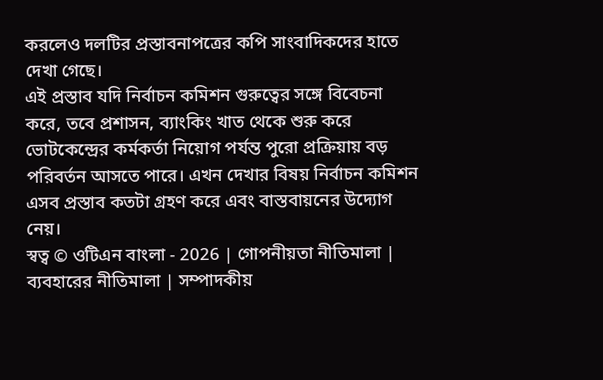করলেও দলটির প্রস্তাবনাপত্রের কপি সাংবাদিকদের হাতে দেখা গেছে।
এই প্রস্তাব যদি নির্বাচন কমিশন গুরুত্বের সঙ্গে বিবেচনা করে, তবে প্রশাসন, ব্যাংকিং খাত থেকে শুরু করে ভোটকেন্দ্রের কর্মকর্তা নিয়োগ পর্যন্ত পুরো প্রক্রিয়ায় বড় পরিবর্তন আসতে পারে। এখন দেখার বিষয় নির্বাচন কমিশন এসব প্রস্তাব কতটা গ্রহণ করে এবং বাস্তবায়নের উদ্যোগ নেয়।
স্বত্ব © ওটিএন বাংলা - 2026 | গোপনীয়তা নীতিমালা | ব্যবহারের নীতিমালা | সম্পাদকীয়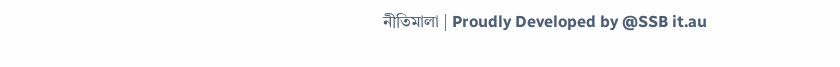নীতিমালা | Proudly Developed by @SSB it.au